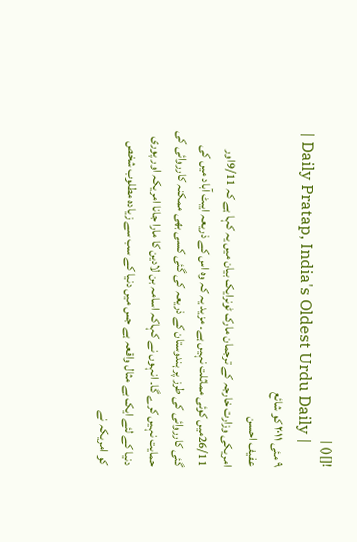![]() |
| Daily Pratap, India's Oldest Urdu Daily |
۹ مئی ۲۰۱۱ کو شائع
عفیف احسن
امریکی وزارت خارجہ کے ترجمان مارک ٹونرایک بیان میں یہ کہا ہے کہ 9/11اور 26/11میں کوئی مماثلت نہیں ہے۔ مزید یہ کہ وہ اس کے ذریعہ ایبٹ آباد میں کی گئی کارروائی کی طرز پر ہندوستان کے ذریعہ کی گئی کسی بھی ممکنہ کارروائی کی حمایت نہیں کرے گا۔ انہوں نے کہاکہ اسامہ بن لادین کا مارا جانا امریکہ اور پوری دنیا کے لئے ایک بے مثال واقعہ ہے جس میں دنیا کے سب سے زیادہ مطلوب شخص کو امریکہ نے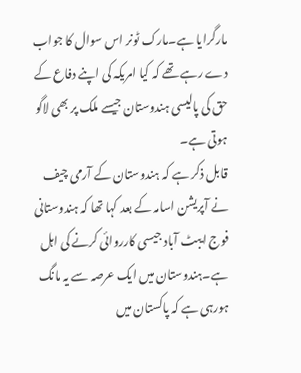مارگرایا ہے۔مارک ٹونر اس سوال کا جواب دے رہے تھے کہ کیا امریکہ کی اپنے دفاع کے حق کی پالیسی ہندوستان جیسے ملک پر بھی لاگو ہوتی ہے۔
قابل ذکر ہے کہ ہندوستان کے آرمی چیف نے آپریشن اسامہ کے بعد کہا تھا کہ ہندوستانی فوج ایبٹ آباد جیسی کارروائی کرنے کی اہل ہے۔ہندوستان میں ایک عرصہ سے یہ مانگ ہورہی ہے کہ پاکستان میں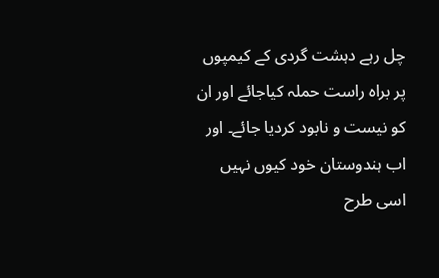چل رہے دہشت گردی کے کیمپوں پر براہ راست حملہ کیاجائے اور ان کو نیست و نابود کردیا جائے۔ اور اب ہندوستان خود کیوں نہیں اسی طرح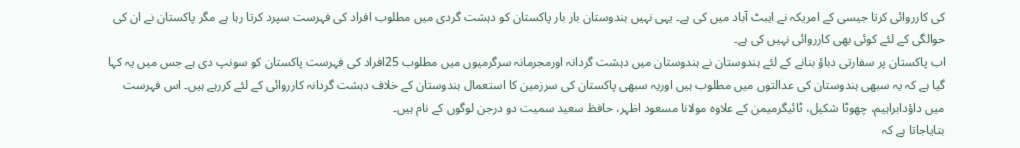کی کارروائی کرتا جیسی کے امریکہ نے ایبٹ آباد میں کی ہے۔ یہی نہیں ہندوستان بار بار پاکستان کو دہشت گردی میں مطلوب افراد کی فہرست سپرد کرتا رہا ہے مگر پاکستان نے ان کی حوالگی کے لئے کوئی بھی کارروائی نہیں کی ہے۔
اب پاکستان پر سفارتی دباؤ بنانے کے لئے ہندوستان نے ہندوستان میں دہشت گردانہ اورمجرمانہ سرگرمیوں میں مطلوب 25افراد کی فہرست پاکستان کو سونپ دی ہے جس میں یہ کہا گیا ہے کہ یہ سبھی ہندوستان کی عدالتوں میں مطلوب ہیں اوریہ سبھی پاکستان کی سرزمین کا استعمال ہندوستان کے خلاف دہشت گردانہ کارروائی کے لئے کررہے ہیں۔ اس فہرست میں داؤدابراہیم، چھوٹا شکیل، ٹائیگرمیمن کے علاوہ مولانا مسعود اظہر، حافظ سعید سمیت دو درجن لوگوں کے نام ہیں۔
بتایاجاتا ہے کہ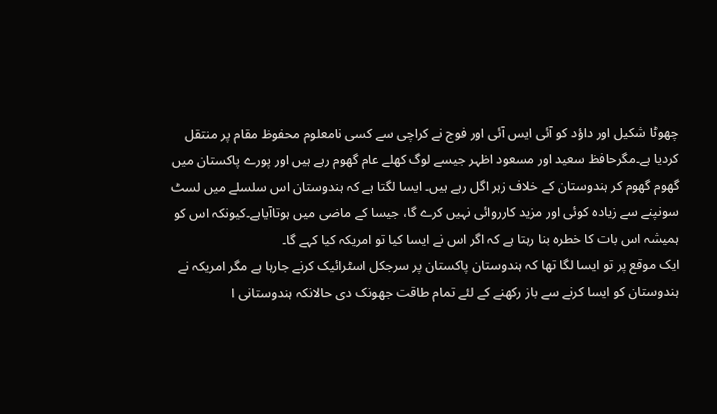چھوٹا شکیل اور داؤد کو آئی ایس آئی اور فوج نے کراچی سے کسی نامعلوم محفوظ مقام پر منتقل کردیا ہے۔مگرحافظ سعید اور مسعود اظہر جیسے لوگ کھلے عام گھوم رہے ہیں اور پورے پاکستان میں گھوم گھوم کر ہندوستان کے خلاف زہر اگل رہے ہیں۔ ایسا لگتا ہے کہ ہندوستان اس سلسلے میں لسٹ سونپنے سے زیادہ کوئی اور مزید کارروائی نہیں کرے گا، جیسا کے ماضی میں ہوتاآیاہے۔کیونکہ اس کو ہمیشہ اس بات کا خطرہ بنا رہتا ہے کہ اگر اس نے ایسا کیا تو امریکہ کیا کہے گا۔
ایک موقع پر تو ایسا لگا تھا کہ ہندوستان پاکستان پر سرجکل اسٹرائیک کرنے جارہا ہے مگر امریکہ نے ہندوستان کو ایسا کرنے سے باز رکھنے کے لئے تمام طاقت جھونک دی حالانکہ ہندوستانی ا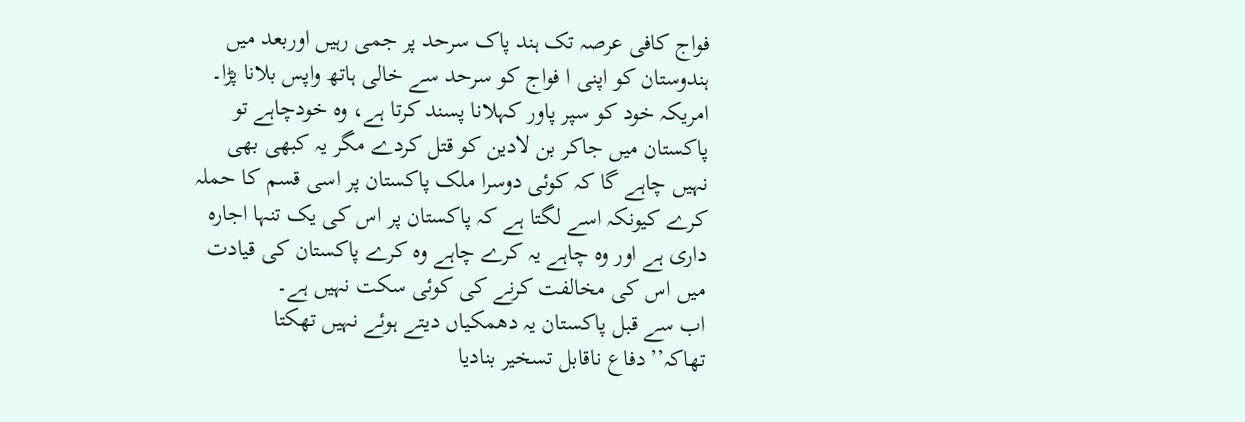فواج کافی عرصہ تک ہند پاک سرحد پر جمی رہیں اوربعد میں ہندوستان کو اپنی ا فواج کو سرحد سے خالی ہاتھ واپس بلانا پڑا۔
امریکہ خود کو سپر پاور کہلانا پسند کرتا ہے، وہ خودچاہے تو پاکستان میں جاکر بن لادین کو قتل کردے مگر یہ کبھی بھی نہیں چاہے گا کہ کوئی دوسرا ملک پاکستان پر اسی قسم کا حملہ کرے کیونکہ اسے لگتا ہے کہ پاکستان پر اس کی یک تنہا اجارہ داری ہے اور وہ چاہے یہ کرے چاہے وہ کرے پاکستان کی قیادت میں اس کی مخالفت کرنے کی کوئی سکت نہیں ہے۔
اب سے قبل پاکستان یہ دھمکیاں دیتے ہوئے نہیں تھکتا تھاکہ’’دفاع ناقابل تسخیر بنادیا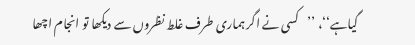گیاہے‘‘، ’’کسی نے اگر ہماری طرف غلط نظروں سے دیکھا تو انجام اچھا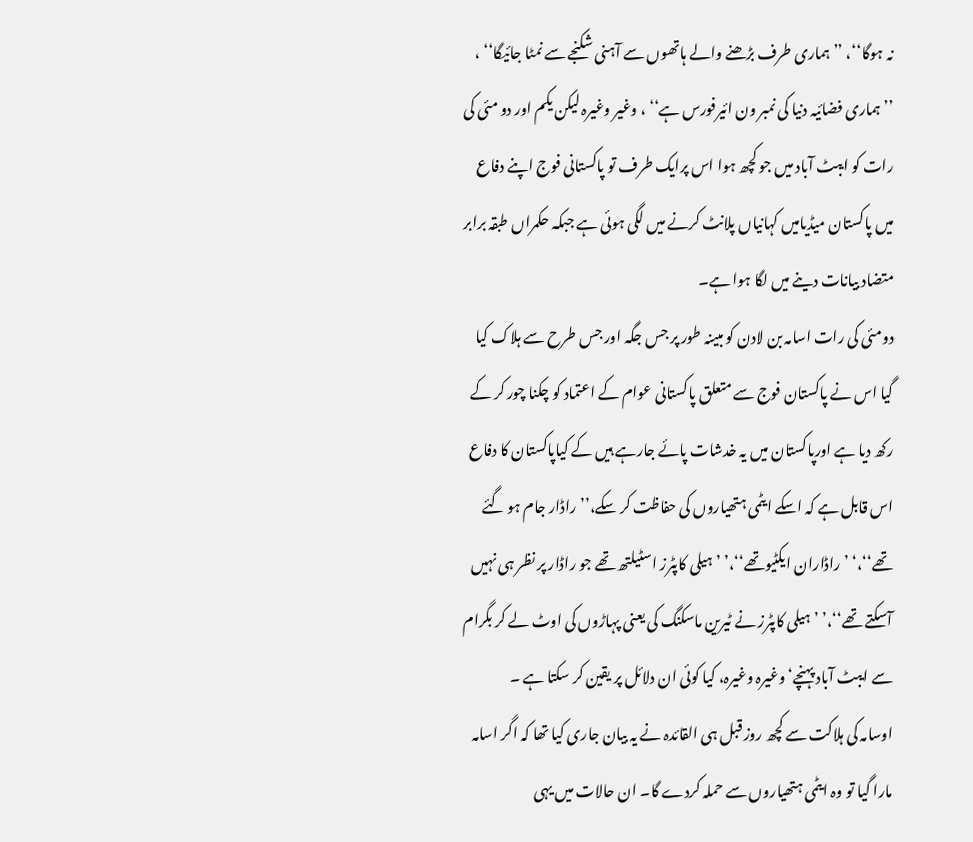نہ ہوگا‘‘، ’’ہماری طرف بڑھنے والے ہاتھوں سے آہنی شکنجے سے نمٹا جائیگا‘‘ ، ’’ہماری فضائیہ دنیا کی نمبر ون ائیرفورس ہے‘‘ ، وغیر وغیرہ لیکن یکم اور دو مئی کی رات کو ایبٹ آباد میں جو کچھ ہوا اس پرایک طرف تو پاکستانی فوج اپنے دفاع میں پاکستان میڈیامیں کہانیاں پلانٹ کرنے میں لگی ہوئی ہے جبکہ حکمراں طبقہ برابر متضاد بیانات دینے میں لگا ہوا ہے۔
دومئی کی رات اسامہ بن لادن کو مبینہ طور پر جس جگہ اور جس طرح سے ہلاک کیا گیا اس نے پاکستان فوج سے متعلق پاکستانی عوام کے اعتماد کو چکنا چور کر کے رکھ دیا ہے اورپاکستان میں یہ خدشات پائے جارہے ہیں کے کیاپاکستان کا دفاع اس قابل ہے کہ اسکے ایٹمی ہتھیاروں کی حفاظت کر سکے،’’راڈار جام ہو گئے تھے‘‘،‘ ’راڈاران ایکٹیوتھے‘‘،’ ’ہیلی کاپٹرز اسٹیلتھ تھے جو راڈار پر نظر ہی نہیں آسکتے تھے‘‘،’ ’ہیلی کاپٹرز نے ٹیرین ماسکنگ کی یعنی پہاڑوں کی اوٹ لے کر بگرام سے ایبٹ آباد پہنچے‘ وغیرہ وغیرہ، کیا کوئی ان دلائل پر یقین کر سکتا ہے ۔
اوسامہ کی ہلاکت سے کچھ روز قبل ہی القائدہ نے یہ بیان جاری کیا تھا کہ اگر اسامہ مارا گیا تو وہ ایٹمی ہتھیاروں سے حملہ کردے گا۔ ان حالات میں یہی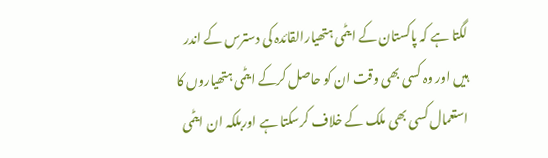لگتا ہے کہ پاکستان کے ایٹمی ہتھیارالقائدہ کی دسترس کے اندر ہیں اور وہ کسی بھی وقت ان کو حاصل کرکے ایٹمی ہتھیاروں کا استعمال کسی بھی ملک کے خلاف کرسکتا ہے اوربلکہ ان ایٹمی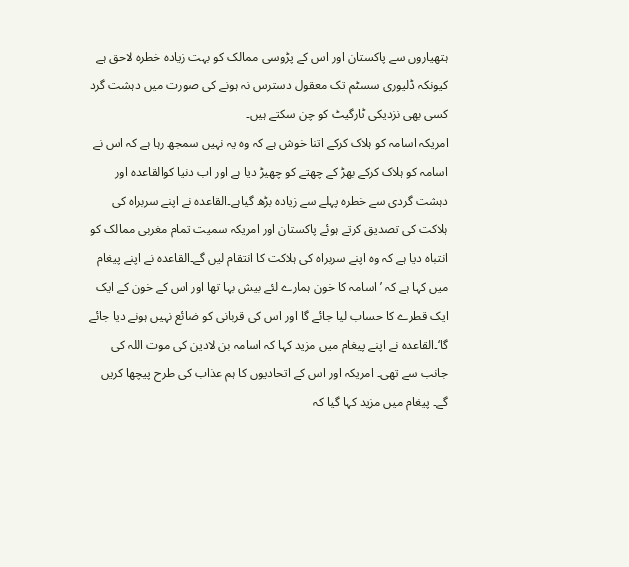ہتھیاروں سے پاکستان اور اس کے پڑوسی ممالک کو بہت زیادہ خطرہ لاحق ہے کیونکہ ڈلیوری سسٹم تک معقول دسترس نہ ہونے کی صورت میں دہشت گرد کسی بھی نزدیکی ٹارگیٹ کو چن سکتے ہیں۔
امریکہ اسامہ کو ہلاک کرکے اتنا خوش ہے کہ وہ یہ نہیں سمجھ رہا ہے کہ اس نے اسامہ کو ہلاک کرکے بھڑ کے چھتے کو چھیڑ دیا ہے اور اب دنیا کوالقاعدہ اور دہشت گردی سے خطرہ پہلے سے زیادہ بڑھ گیاہے۔القاعدہ نے اپنے سربراہ کی ہلاکت کی تصدیق کرتے ہوئے پاکستان اور امریکہ سمیت تمام مغربی ممالک کو انتباہ دیا ہے کہ وہ اپنے سربراہ کی ہلاکت کا انتقام لیں گے۔القاعدہ نے اپنے پیغام میں کہا ہے کہ ’اسامہ کا خون ہمارے لئے بیش بہا تھا اور اس کے خون کے ایک ایک قطرے کا حساب لیا جائے گا اور اس کی قربانی کو ضائع نہیں ہونے دیا جائے گا‘۔القاعدہ نے اپنے پیغام میں مزید کہا کہ اسامہ بن لادین کی موت اللہ کی جانب سے تھی۔ امریکہ اور اس کے اتحادیوں کا ہم عذاب کی طرح پیچھا کریں گے۔ پیغام میں مزید کہا گیا کہ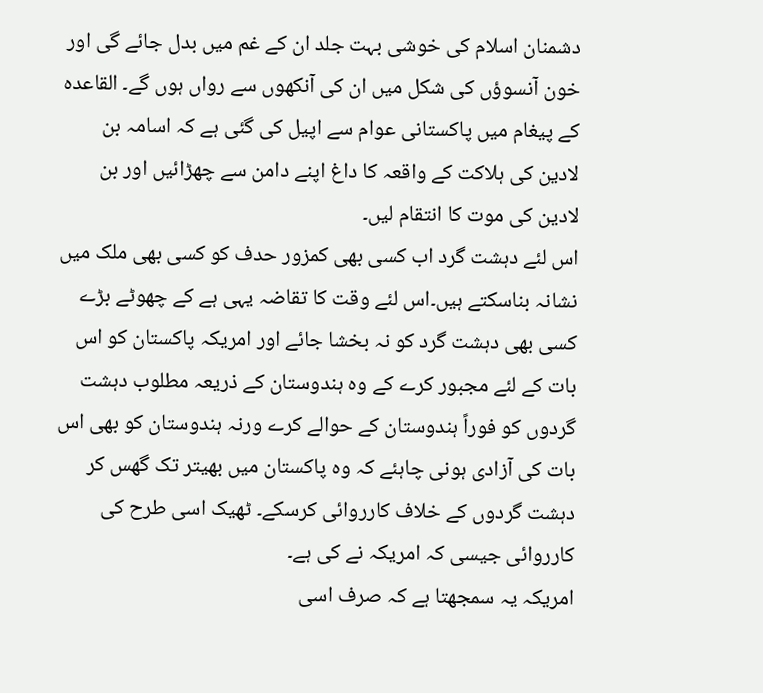دشمنان اسلام کی خوشی بہت جلد ان کے غم میں بدل جائے گی اور خون آنسوؤں کی شکل میں ان کی آنکھوں سے رواں ہوں گے۔ القاعدہ کے پیغام میں پاکستانی عوام سے اپیل کی گئی ہے کہ اسامہ بن لادین کی ہلاکت کے واقعہ کا داغ اپنے دامن سے چھڑائیں اور بن لادین کی موت کا انتقام لیں۔
اس لئے دہشت گرد اب کسی بھی کمزور حدف کو کسی بھی ملک میں نشانہ بناسکتے ہیں۔اس لئے وقت کا تقاضہ یہی ہے کے چھوٹے بڑے کسی بھی دہشت گرد کو نہ بخشا جائے اور امریکہ پاکستان کو اس بات کے لئے مجبور کرے کے وہ ہندوستان کے ذریعہ مطلوب دہشت گردوں کو فوراً ہندوستان کے حوالے کرے ورنہ ہندوستان کو بھی اس بات کی آزادی ہونی چاہئے کہ وہ پاکستان میں بھیتر تک گھس کر دہشت گردوں کے خلاف کارروائی کرسکے۔ ٹھیک اسی طرح کی کارروائی جیسی کہ امریکہ نے کی ہے۔
امریکہ یہ سمجھتا ہے کہ صرف اسی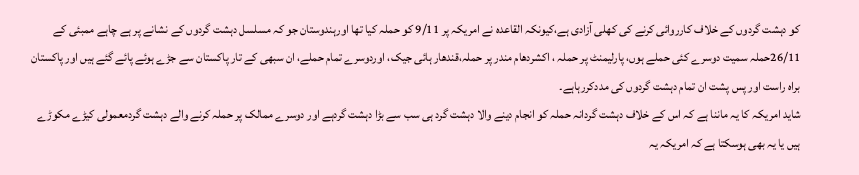کو دہشت گردوں کے خلاف کارروائی کرنے کی کھلی آزادی ہے،کیونکہ القاعدہ نے امریکہ پر 9/11 کو حملہ کیا تھا اورہندوستان جو کہ مسلسل دہشت گردوں کے نشانے پر ہے چاہے ممبئی کے 26/11حملہ سمیت دوسرے کئی حملے ہوں، پارلیمنٹ پر حملہ ، اکشردھام مندر پر حملہ،قندھار ہائی جیک، اوردوسرے تمام حملے، ان سبھی کے تار پاکستان سے جڑے ہوئے پائے گئے ہیں اور پاکستان براہ راست اور پس پشت ان تمام دہشت گردوں کی مددکررہاہے۔
شاید امریکہ کا یہ ماننا ہے کہ اس کے خلاف دہشت گردانہ حملہ کو انجام دینے والا دہشت گرد ہی سب سے بڑا دہشت گردہے اور دوسرے ممالک پر حملہ کرنے والے دہشت گردمعمولی کیڑے مکوڑے ہیں یا یہ بھی ہوسکتا ہے کہ امریکہ یہ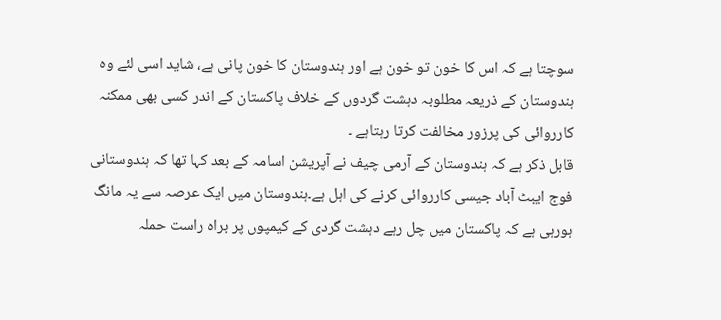سوچتا ہے کہ اس کا خون تو خون ہے اور ہندوستان کا خون پانی ہے، شاید اسی لئے وہ ہندوستان کے ذریعہ مطلوبہ دہشت گردوں کے خلاف پاکستان کے اندر کسی بھی ممکنہ کارروائی کی پرزور مخالفت کرتا رہتاہے ۔
قابل ذکر ہے کہ ہندوستان کے آرمی چیف نے آپریشن اسامہ کے بعد کہا تھا کہ ہندوستانی فوج ایبٹ آباد جیسی کارروائی کرنے کی اہل ہے۔ہندوستان میں ایک عرصہ سے یہ مانگ ہورہی ہے کہ پاکستان میں چل رہے دہشت گردی کے کیمپوں پر براہ راست حملہ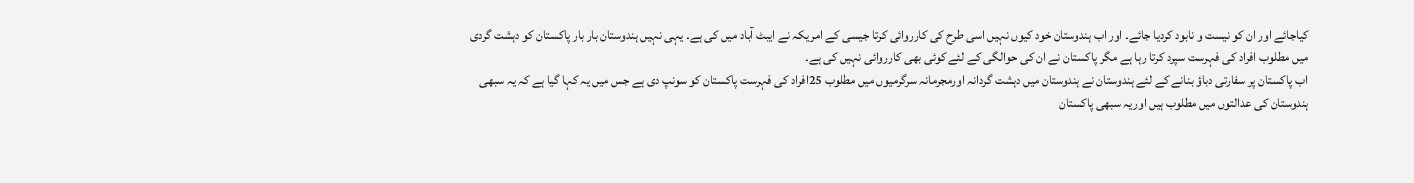کیاجائے اور ان کو نیست و نابود کردیا جائے۔ اور اب ہندوستان خود کیوں نہیں اسی طرح کی کارروائی کرتا جیسی کے امریکہ نے ایبٹ آباد میں کی ہے۔ یہی نہیں ہندوستان بار بار پاکستان کو دہشت گردی میں مطلوب افراد کی فہرست سپرد کرتا رہا ہے مگر پاکستان نے ان کی حوالگی کے لئے کوئی بھی کارروائی نہیں کی ہے۔
اب پاکستان پر سفارتی دباؤ بنانے کے لئے ہندوستان نے ہندوستان میں دہشت گردانہ اورمجرمانہ سرگرمیوں میں مطلوب 25افراد کی فہرست پاکستان کو سونپ دی ہے جس میں یہ کہا گیا ہے کہ یہ سبھی ہندوستان کی عدالتوں میں مطلوب ہیں اوریہ سبھی پاکستان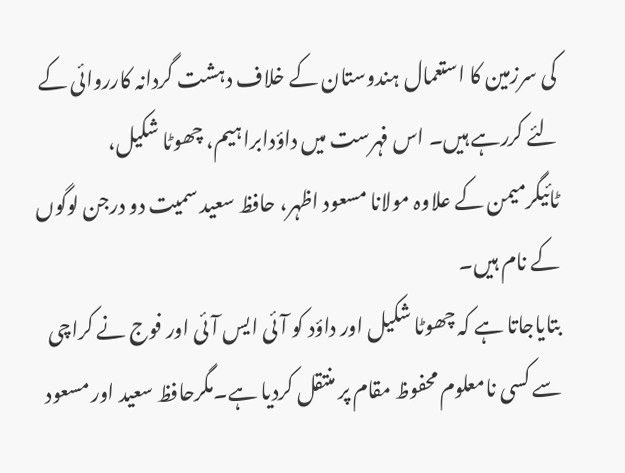کی سرزمین کا استعمال ہندوستان کے خلاف دہشت گردانہ کارروائی کے لئے کررہے ہیں۔ اس فہرست میں داؤدابراہیم، چھوٹا شکیل، ٹائیگرمیمن کے علاوہ مولانا مسعود اظہر، حافظ سعید سمیت دو درجن لوگوں کے نام ہیں۔
بتایاجاتا ہے کہ چھوٹا شکیل اور داؤد کو آئی ایس آئی اور فوج نے کراچی سے کسی نامعلوم محفوظ مقام پر منتقل کردیا ہے۔مگرحافظ سعید اور مسعود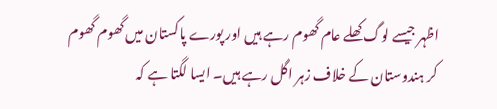اظہر جیسے لوگ کھلے عام گھوم رہے ہیں اور پورے پاکستان میں گھوم گھوم کر ہندوستان کے خلاف زہر اگل رہے ہیں۔ ایسا لگتا ہے کہ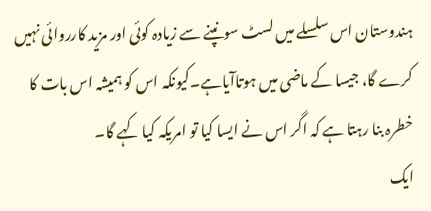ہندوستان اس سلسلے میں لسٹ سونپنے سے زیادہ کوئی اور مزید کارروائی نہیں کرے گا، جیسا کے ماضی میں ہوتاآیاہے۔کیونکہ اس کو ہمیشہ اس بات کا خطرہ بنا رہتا ہے کہ اگر اس نے ایسا کیا تو امریکہ کیا کہے گا۔
ایک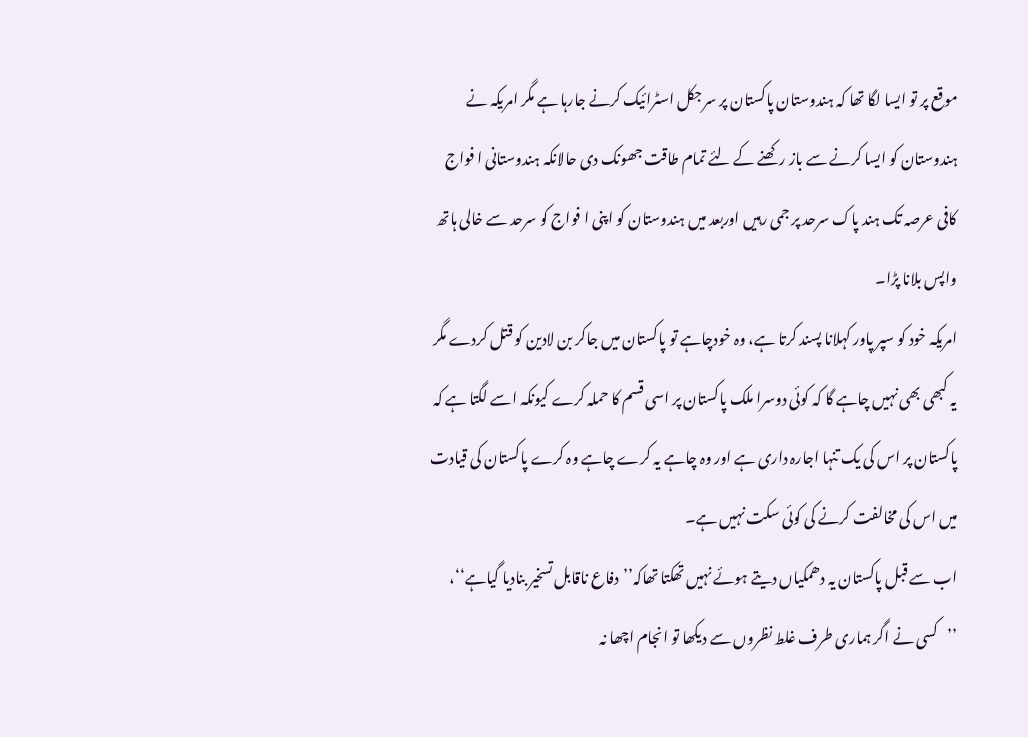موقع پر تو ایسا لگا تھا کہ ہندوستان پاکستان پر سرجکل اسٹرائیک کرنے جارہا ہے مگر امریکہ نے ہندوستان کو ایسا کرنے سے باز رکھنے کے لئے تمام طاقت جھونک دی حالانکہ ہندوستانی ا فواج کافی عرصہ تک ہند پاک سرحد پر جمی رہیں اوربعد میں ہندوستان کو اپنی ا فواج کو سرحد سے خالی ہاتھ واپس بلانا پڑا۔
امریکہ خود کو سپر پاور کہلانا پسند کرتا ہے، وہ خودچاہے تو پاکستان میں جاکر بن لادین کو قتل کردے مگر یہ کبھی بھی نہیں چاہے گا کہ کوئی دوسرا ملک پاکستان پر اسی قسم کا حملہ کرے کیونکہ اسے لگتا ہے کہ پاکستان پر اس کی یک تنہا اجارہ داری ہے اور وہ چاہے یہ کرے چاہے وہ کرے پاکستان کی قیادت میں اس کی مخالفت کرنے کی کوئی سکت نہیں ہے۔
اب سے قبل پاکستان یہ دھمکیاں دیتے ہوئے نہیں تھکتا تھاکہ’’دفاع ناقابل تسخیر بنادیا گیاہے‘‘، ’’کسی نے اگر ہماری طرف غلط نظروں سے دیکھا تو انجام اچھا نہ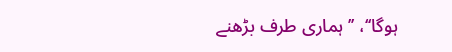ہوگا‘‘، ’’ہماری طرف بڑھنے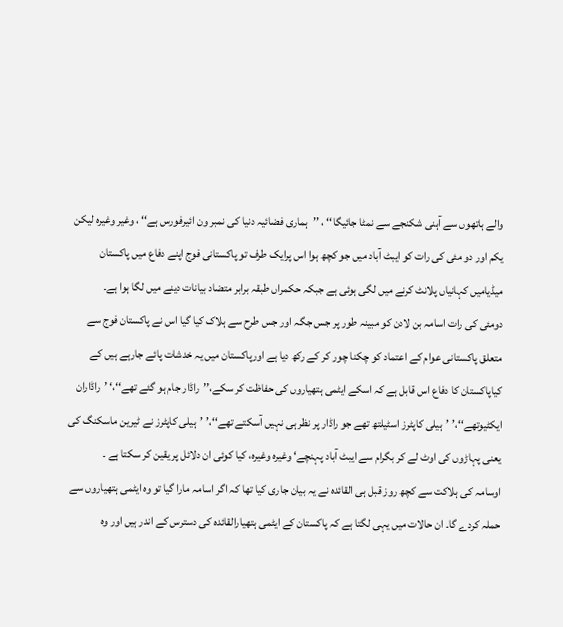والے ہاتھوں سے آہنی شکنجے سے نمٹا جائیگا‘‘ ، ’’ہماری فضائیہ دنیا کی نمبر ون ائیرفورس ہے‘‘ ، وغیر وغیرہ لیکن یکم اور دو مئی کی رات کو ایبٹ آباد میں جو کچھ ہوا اس پرایک طرف تو پاکستانی فوج اپنے دفاع میں پاکستان میڈیامیں کہانیاں پلانٹ کرنے میں لگی ہوئی ہے جبکہ حکمراں طبقہ برابر متضاد بیانات دینے میں لگا ہوا ہے۔
دومئی کی رات اسامہ بن لادن کو مبینہ طور پر جس جگہ اور جس طرح سے ہلاک کیا گیا اس نے پاکستان فوج سے متعلق پاکستانی عوام کے اعتماد کو چکنا چور کر کے رکھ دیا ہے اورپاکستان میں یہ خدشات پائے جارہے ہیں کے کیاپاکستان کا دفاع اس قابل ہے کہ اسکے ایٹمی ہتھیاروں کی حفاظت کر سکے،’’راڈار جام ہو گئے تھے‘‘،‘ ’راڈاران ایکٹیوتھے‘‘،’ ’ہیلی کاپٹرز اسٹیلتھ تھے جو راڈار پر نظر ہی نہیں آسکتے تھے‘‘،’ ’ہیلی کاپٹرز نے ٹیرین ماسکنگ کی یعنی پہاڑوں کی اوٹ لے کر بگرام سے ایبٹ آباد پہنچے‘ وغیرہ وغیرہ، کیا کوئی ان دلائل پر یقین کر سکتا ہے ۔
اوسامہ کی ہلاکت سے کچھ روز قبل ہی القائدہ نے یہ بیان جاری کیا تھا کہ اگر اسامہ مارا گیا تو وہ ایٹمی ہتھیاروں سے حملہ کردے گا۔ ان حالات میں یہی لگتا ہے کہ پاکستان کے ایٹمی ہتھیارالقائدہ کی دسترس کے اندر ہیں اور وہ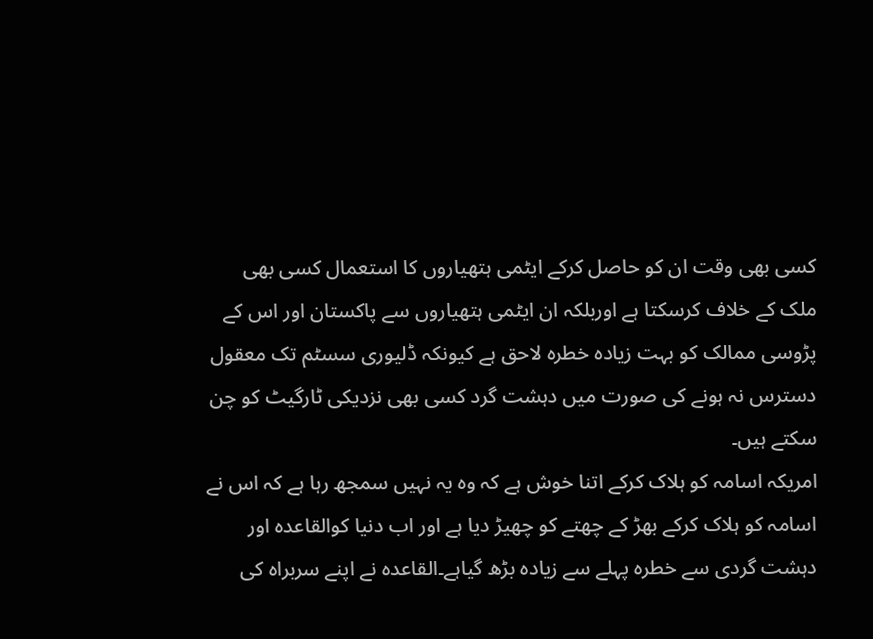کسی بھی وقت ان کو حاصل کرکے ایٹمی ہتھیاروں کا استعمال کسی بھی ملک کے خلاف کرسکتا ہے اوربلکہ ان ایٹمی ہتھیاروں سے پاکستان اور اس کے پڑوسی ممالک کو بہت زیادہ خطرہ لاحق ہے کیونکہ ڈلیوری سسٹم تک معقول دسترس نہ ہونے کی صورت میں دہشت گرد کسی بھی نزدیکی ٹارگیٹ کو چن سکتے ہیں۔
امریکہ اسامہ کو ہلاک کرکے اتنا خوش ہے کہ وہ یہ نہیں سمجھ رہا ہے کہ اس نے اسامہ کو ہلاک کرکے بھڑ کے چھتے کو چھیڑ دیا ہے اور اب دنیا کوالقاعدہ اور دہشت گردی سے خطرہ پہلے سے زیادہ بڑھ گیاہے۔القاعدہ نے اپنے سربراہ کی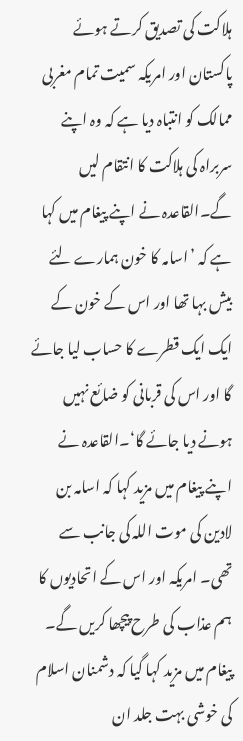ہلاکت کی تصدیق کرتے ہوئے پاکستان اور امریکہ سمیت تمام مغربی ممالک کو انتباہ دیا ہے کہ وہ اپنے سربراہ کی ہلاکت کا انتقام لیں گے۔القاعدہ نے اپنے پیغام میں کہا ہے کہ ’اسامہ کا خون ہمارے لئے بیش بہا تھا اور اس کے خون کے ایک ایک قطرے کا حساب لیا جائے گا اور اس کی قربانی کو ضائع نہیں ہونے دیا جائے گا‘۔القاعدہ نے اپنے پیغام میں مزید کہا کہ اسامہ بن لادین کی موت اللہ کی جانب سے تھی۔ امریکہ اور اس کے اتحادیوں کا ہم عذاب کی طرح پیچھا کریں گے۔ پیغام میں مزید کہا گیا کہ دشمنان اسلام کی خوشی بہت جلد ان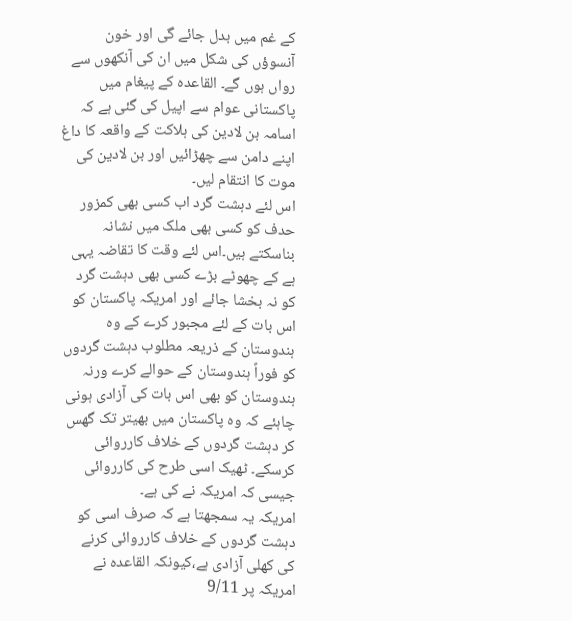کے غم میں بدل جائے گی اور خون آنسوؤں کی شکل میں ان کی آنکھوں سے رواں ہوں گے۔ القاعدہ کے پیغام میں پاکستانی عوام سے اپیل کی گئی ہے کہ اسامہ بن لادین کی ہلاکت کے واقعہ کا داغ اپنے دامن سے چھڑائیں اور بن لادین کی موت کا انتقام لیں۔
اس لئے دہشت گرد اب کسی بھی کمزور حدف کو کسی بھی ملک میں نشانہ بناسکتے ہیں۔اس لئے وقت کا تقاضہ یہی ہے کے چھوٹے بڑے کسی بھی دہشت گرد کو نہ بخشا جائے اور امریکہ پاکستان کو اس بات کے لئے مجبور کرے کے وہ ہندوستان کے ذریعہ مطلوب دہشت گردوں کو فوراً ہندوستان کے حوالے کرے ورنہ ہندوستان کو بھی اس بات کی آزادی ہونی چاہئے کہ وہ پاکستان میں بھیتر تک گھس کر دہشت گردوں کے خلاف کارروائی کرسکے۔ ٹھیک اسی طرح کی کارروائی جیسی کہ امریکہ نے کی ہے۔
امریکہ یہ سمجھتا ہے کہ صرف اسی کو دہشت گردوں کے خلاف کارروائی کرنے کی کھلی آزادی ہے،کیونکہ القاعدہ نے امریکہ پر 9/11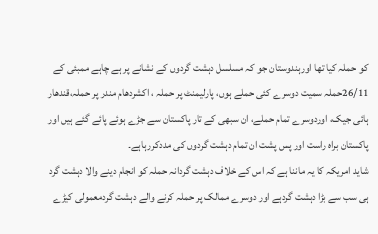کو حملہ کیا تھا اورہندوستان جو کہ مسلسل دہشت گردوں کے نشانے پر ہے چاہے ممبئی کے 26/11حملہ سمیت دوسرے کئی حملے ہوں، پارلیمنٹ پر حملہ ، اکشردھام مندر پر حملہ،قندھار ہائی جیک، اوردوسرے تمام حملے، ان سبھی کے تار پاکستان سے جڑے ہوئے پائے گئے ہیں اور پاکستان براہ راست اور پس پشت ان تمام دہشت گردوں کی مددکررہاہے۔
شاید امریکہ کا یہ ماننا ہے کہ اس کے خلاف دہشت گردانہ حملہ کو انجام دینے والا دہشت گرد ہی سب سے بڑا دہشت گردہے اور دوسرے ممالک پر حملہ کرنے والے دہشت گردمعمولی کیڑے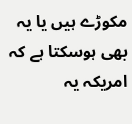مکوڑے ہیں یا یہ بھی ہوسکتا ہے کہ امریکہ یہ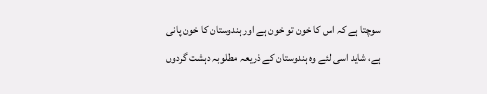سوچتا ہے کہ اس کا خون تو خون ہے اور ہندوستان کا خون پانی ہے، شاید اسی لئے وہ ہندوستان کے ذریعہ مطلوبہ دہشت گردوں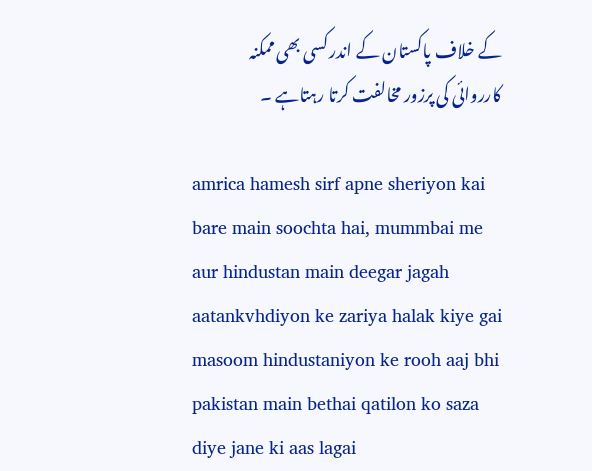کے خلاف پاکستان کے اندر کسی بھی ممکنہ کارروائی کی پرزور مخالفت کرتا رہتاہے ۔

amrica hamesh sirf apne sheriyon kai bare main soochta hai, mummbai me aur hindustan main deegar jagah aatankvhdiyon ke zariya halak kiye gai masoom hindustaniyon ke rooh aaj bhi pakistan main bethai qatilon ko saza diye jane ki aas lagai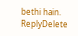bethi hain.
ReplyDelete